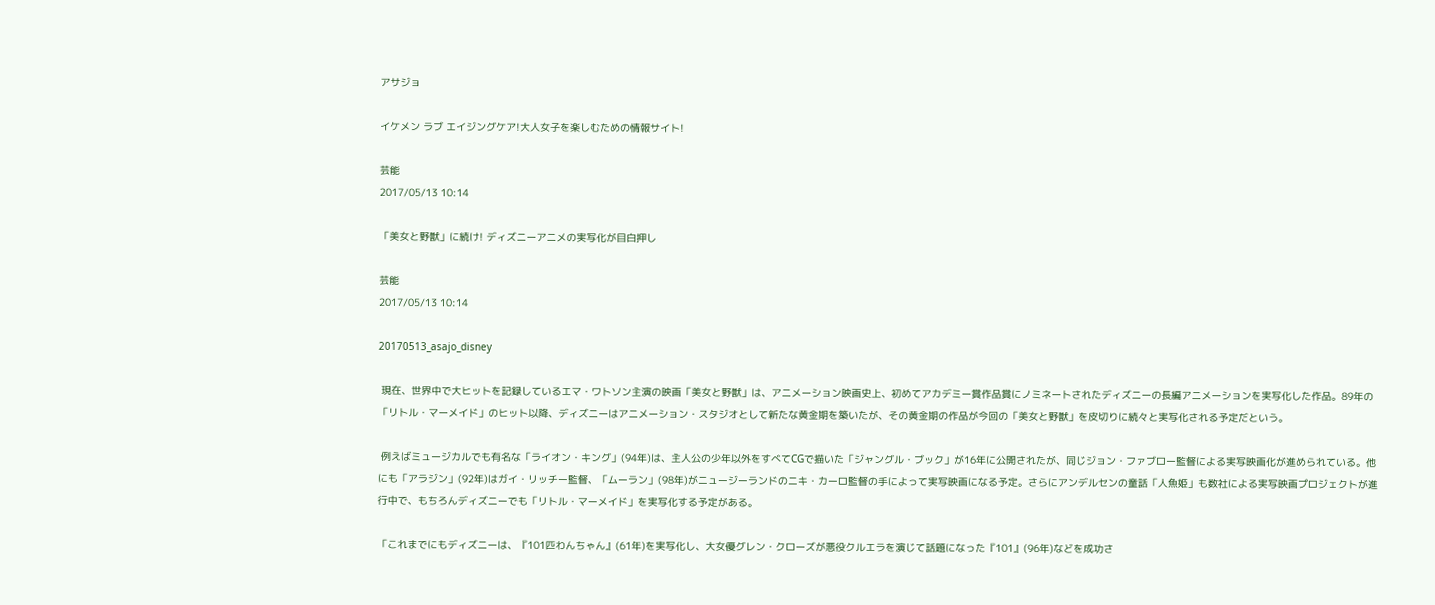アサジョ

イケメン ラブ エイジングケア!大人女子を楽しむための情報サイト!

芸能
2017/05/13 10:14

「美女と野獣」に続け! ディズニーアニメの実写化が目白押し

芸能
2017/05/13 10:14

20170513_asajo_disney

 現在、世界中で大ヒットを記録しているエマ・ワトソン主演の映画「美女と野獣」は、アニメーション映画史上、初めてアカデミー賞作品賞にノミネートされたディズニーの長編アニメーションを実写化した作品。89年の「リトル・マーメイド」のヒット以降、ディズニーはアニメーション・スタジオとして新たな黄金期を築いたが、その黄金期の作品が今回の「美女と野獣」を皮切りに続々と実写化される予定だという。

 例えばミュージカルでも有名な「ライオン・キング」(94年)は、主人公の少年以外をすべてCGで描いた「ジャングル・ブック」が16年に公開されたが、同じジョン・ファブロー監督による実写映画化が進められている。他にも「アラジン」(92年)はガイ・リッチー監督、「ムーラン」(98年)がニュージーランドのニキ・カーロ監督の手によって実写映画になる予定。さらにアンデルセンの童話「人魚姫」も数社による実写映画プロジェクトが進行中で、もちろんディズニーでも「リトル・マーメイド」を実写化する予定がある。

「これまでにもディズニーは、『101匹わんちゃん』(61年)を実写化し、大女優グレン・クローズが悪役クルエラを演じて話題になった『101』(96年)などを成功さ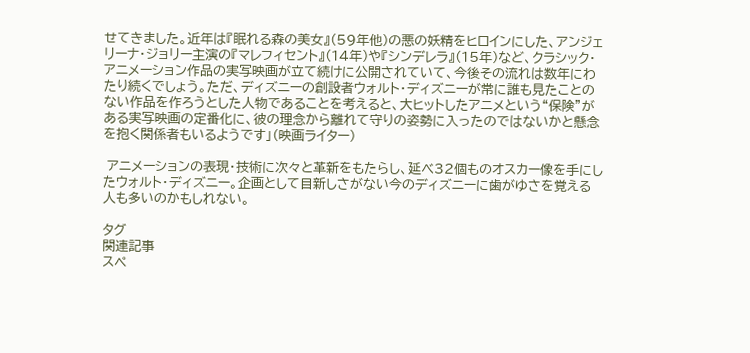せてきました。近年は『眠れる森の美女』(59年他)の悪の妖精をヒロインにした、アンジェリーナ・ジョリー主演の『マレフィセント』(14年)や『シンデレラ』(15年)など、クラシック・アニメーション作品の実写映画が立て続けに公開されていて、今後その流れは数年にわたり続くでしょう。ただ、ディズニーの創設者ウォルト・ディズニーが常に誰も見たことのない作品を作ろうとした人物であることを考えると、大ヒットしたアニメという“保険”がある実写映画の定番化に、彼の理念から離れて守りの姿勢に入ったのではないかと懸念を抱く関係者もいるようです」(映画ライター)

 アニメーションの表現・技術に次々と革新をもたらし、延べ32個ものオスカー像を手にしたウォルト・ディズニー。企画として目新しさがない今のディズニーに歯がゆさを覚える人も多いのかもしれない。

タグ
関連記事
スペ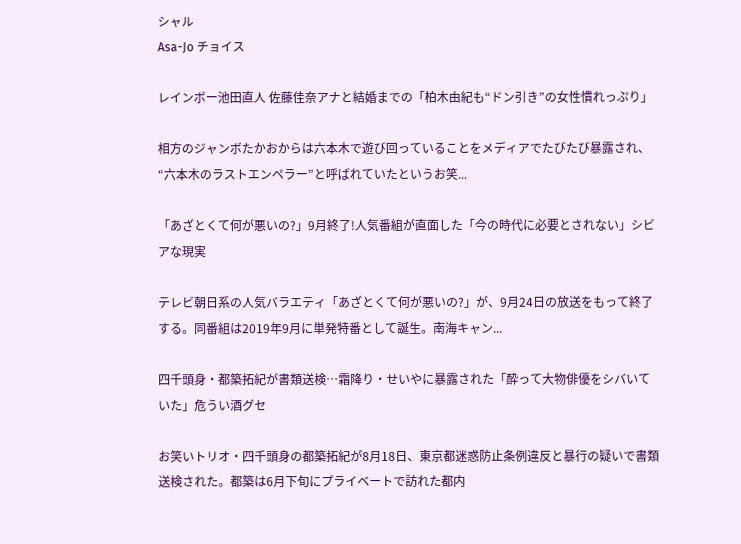シャル
Asa-Jo チョイス

レインボー池田直人 佐藤佳奈アナと結婚までの「柏木由紀も“ドン引き”の女性慣れっぷり」

相方のジャンボたかおからは六本木で遊び回っていることをメディアでたびたび暴露され、“六本木のラストエンペラー”と呼ばれていたというお笑...

「あざとくて何が悪いの?」9月終了!人気番組が直面した「今の時代に必要とされない」シビアな現実

テレビ朝日系の人気バラエティ「あざとくて何が悪いの?」が、9月24日の放送をもって終了する。同番組は2019年9月に単発特番として誕生。南海キャン...

四千頭身・都築拓紀が書類送検…霜降り・せいやに暴露された「酔って大物俳優をシバいていた」危うい酒グセ

お笑いトリオ・四千頭身の都築拓紀が8月18日、東京都迷惑防止条例違反と暴行の疑いで書類送検された。都築は6月下旬にプライベートで訪れた都内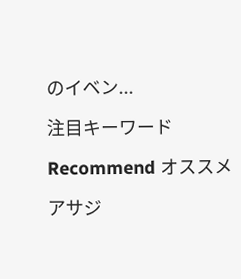のイベン...

注目キーワード

Recommend オススメ

アサジ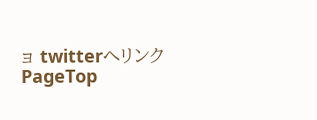ョ twitterへリンク
PageTop